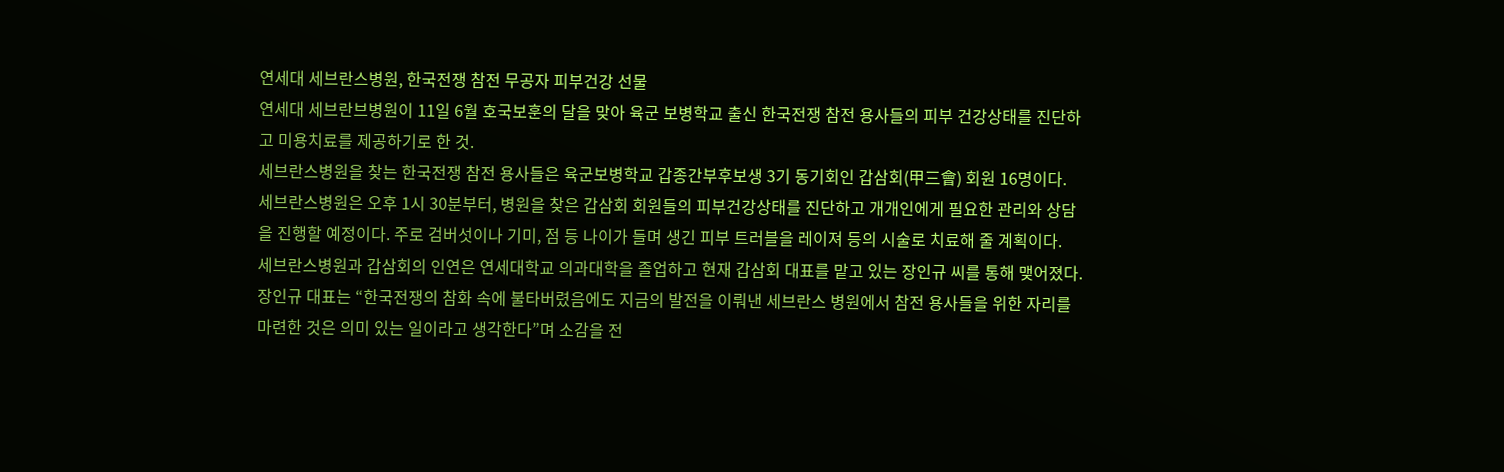연세대 세브란스병원, 한국전쟁 참전 무공자 피부건강 선물
연세대 세브란브병원이 11일 6월 호국보훈의 달을 맞아 육군 보병학교 출신 한국전쟁 참전 용사들의 피부 건강상태를 진단하고 미용치료를 제공하기로 한 것.
세브란스병원을 찾는 한국전쟁 참전 용사들은 육군보병학교 갑종간부후보생 3기 동기회인 갑삼회(甲三會) 회원 16명이다.
세브란스병원은 오후 1시 30분부터, 병원을 찾은 갑삼회 회원들의 피부건강상태를 진단하고 개개인에게 필요한 관리와 상담을 진행할 예정이다. 주로 검버섯이나 기미, 점 등 나이가 들며 생긴 피부 트러블을 레이져 등의 시술로 치료해 줄 계획이다.
세브란스병원과 갑삼회의 인연은 연세대학교 의과대학을 졸업하고 현재 갑삼회 대표를 맡고 있는 장인규 씨를 통해 맺어졌다. 장인규 대표는 “한국전쟁의 참화 속에 불타버렸음에도 지금의 발전을 이뤄낸 세브란스 병원에서 참전 용사들을 위한 자리를 마련한 것은 의미 있는 일이라고 생각한다”며 소감을 전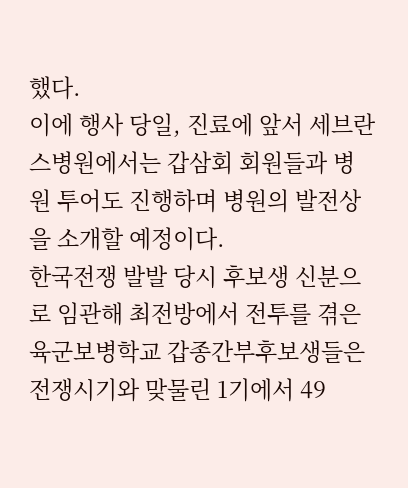했다.
이에 행사 당일, 진료에 앞서 세브란스병원에서는 갑삼회 회원들과 병원 투어도 진행하며 병원의 발전상을 소개할 예정이다.
한국전쟁 발발 당시 후보생 신분으로 임관해 최전방에서 전투를 겪은 육군보병학교 갑종간부후보생들은 전쟁시기와 맞물린 1기에서 49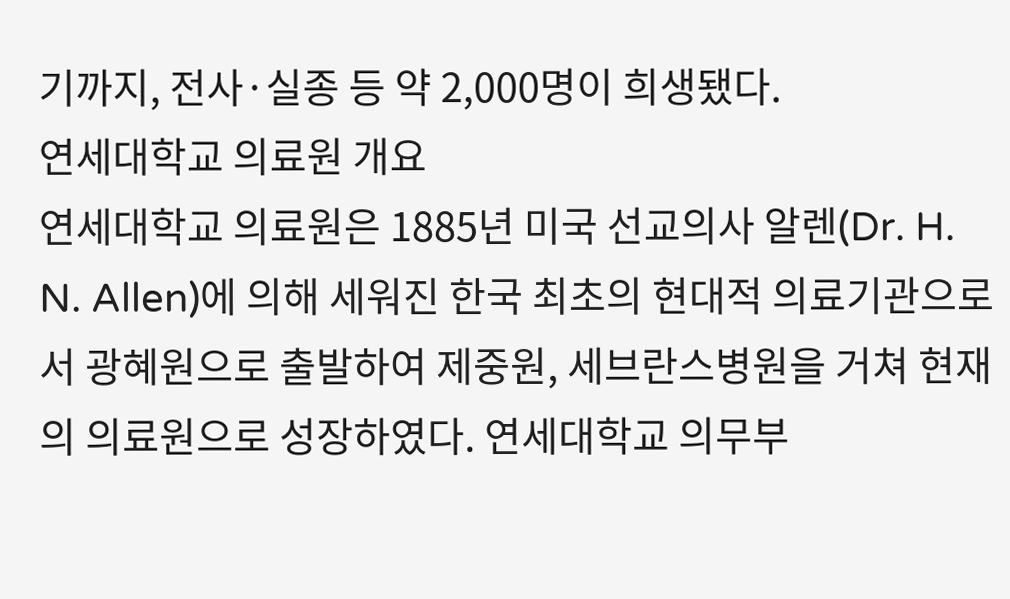기까지, 전사·실종 등 약 2,000명이 희생됐다.
연세대학교 의료원 개요
연세대학교 의료원은 1885년 미국 선교의사 알렌(Dr. H. N. Allen)에 의해 세워진 한국 최초의 현대적 의료기관으로서 광혜원으로 출발하여 제중원, 세브란스병원을 거쳐 현재의 의료원으로 성장하였다. 연세대학교 의무부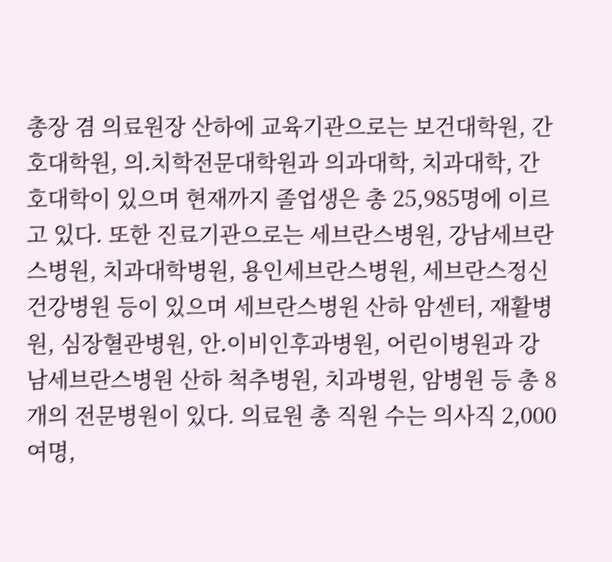총장 겸 의료원장 산하에 교육기관으로는 보건대학원, 간호대학원, 의․치학전문대학원과 의과대학, 치과대학, 간호대학이 있으며 현재까지 졸업생은 총 25,985명에 이르고 있다. 또한 진료기관으로는 세브란스병원, 강남세브란스병원, 치과대학병원, 용인세브란스병원, 세브란스정신건강병원 등이 있으며 세브란스병원 산하 암센터, 재활병원, 심장혈관병원, 안․이비인후과병원, 어린이병원과 강남세브란스병원 산하 척추병원, 치과병원, 암병원 등 총 8개의 전문병원이 있다. 의료원 총 직원 수는 의사직 2,000여명,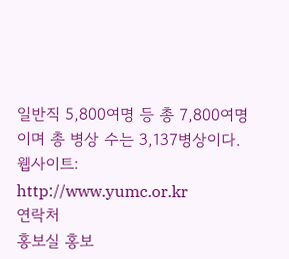일반직 5,800여명 등 총 7,800여명 이며 총 병상 수는 3,137병상이다.
웹사이트: http://www.yumc.or.kr
연락처
홍보실 홍보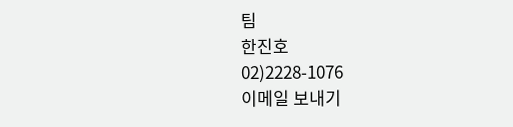팀
한진호
02)2228-1076
이메일 보내기